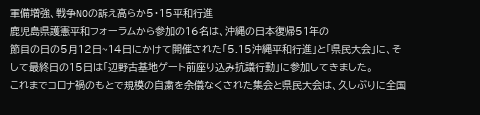軍備増強、戦争NOの訴え高らか5・15平和行進
鹿児島県護憲平和フォーラムから参加の16名は、沖縄の日本復帰51年の
節目の日の5月12日~14日にかけて開催された「5.15沖縄平和行進」と「県民大会」に、そして最終日の15日は「辺野古基地ゲート前座り込み抗議行動」に参加してきました。
これまでコロナ禍のもとで規模の自粛を余儀なくされた集会と県民大会は、久しぶりに全国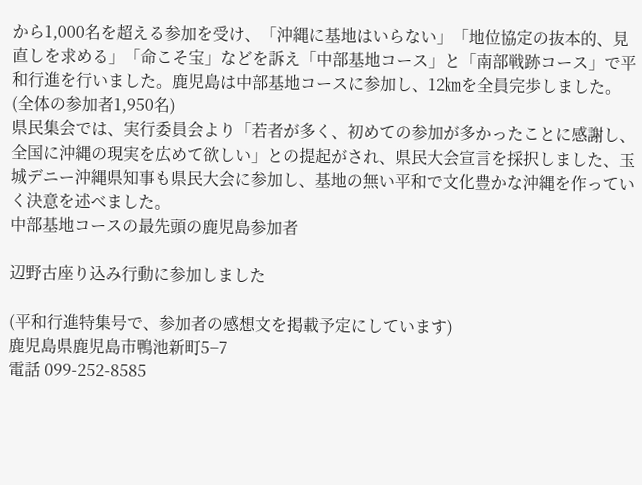から1,000名を超える参加を受け、「沖縄に基地はいらない」「地位協定の抜本的、見直しを求める」「命こそ宝」などを訴え「中部基地コース」と「南部戦跡コース」で平和行進を行いました。鹿児島は中部基地コースに参加し、12㎞を全員完歩しました。(全体の参加者1,950名)
県民集会では、実行委員会より「若者が多く、初めての参加が多かったことに感謝し、全国に沖縄の現実を広めて欲しい」との提起がされ、県民大会宣言を採択しました、玉城デニー沖縄県知事も県民大会に参加し、基地の無い平和で文化豊かな沖縄を作っていく決意を述べました。
中部基地コースの最先頭の鹿児島参加者

辺野古座り込み行動に参加しました

(平和行進特集号で、参加者の感想文を掲載予定にしています)
鹿児島県鹿児島市鴨池新町5−7
電話 099-252-8585